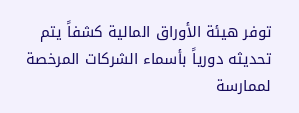توفر هيئة الأوراق المالية كشفاً يتم تحديثه دورياً بأسماء الشركات المرخصة لممارسة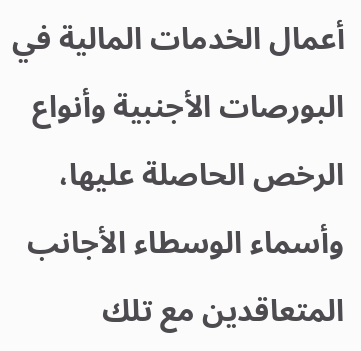أعمال الخدمات المالية في البورصات الأجنبية وأنواع الرخص الحاصلة عليها، وأسماء الوسطاء الأجانب المتعاقدين مع تلك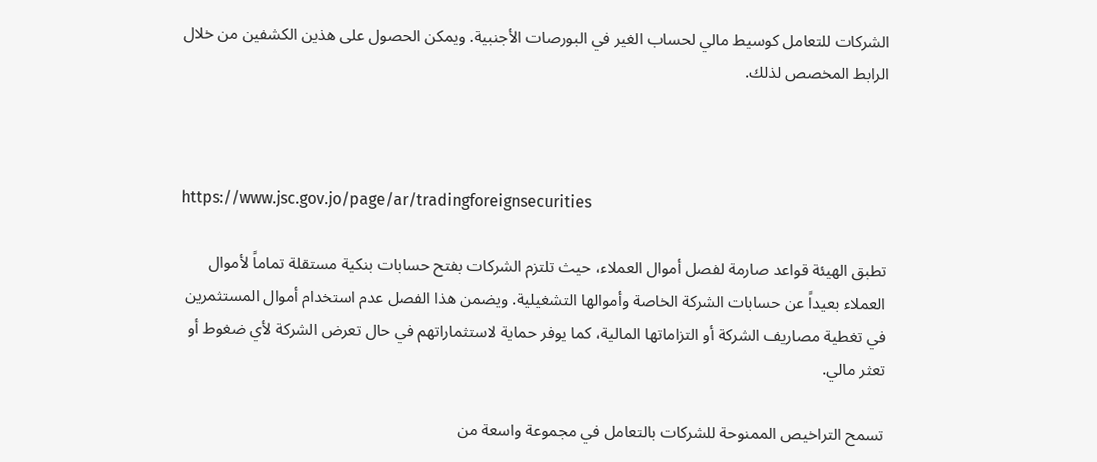الشركات للتعامل كوسيط مالي لحساب الغير في البورصات الأجنبية. ويمكن الحصول على هذين الكشفين من خلال الرابط المخصص لذلك.



https://www.jsc.gov.jo/page/ar/tradingforeignsecurities

تطبق الهيئة قواعد صارمة لفصل أموال العملاء، حيث تلتزم الشركات بفتح حسابات بنكية مستقلة تماماً لأموال العملاء بعيداً عن حسابات الشركة الخاصة وأموالها التشغيلية. ويضمن هذا الفصل عدم استخدام أموال المستثمرين في تغطية مصاريف الشركة أو التزاماتها المالية، كما يوفر حماية لاستثماراتهم في حال تعرض الشركة لأي ضغوط أو تعثر مالي.

تسمح التراخيص الممنوحة للشركات بالتعامل في مجموعة واسعة من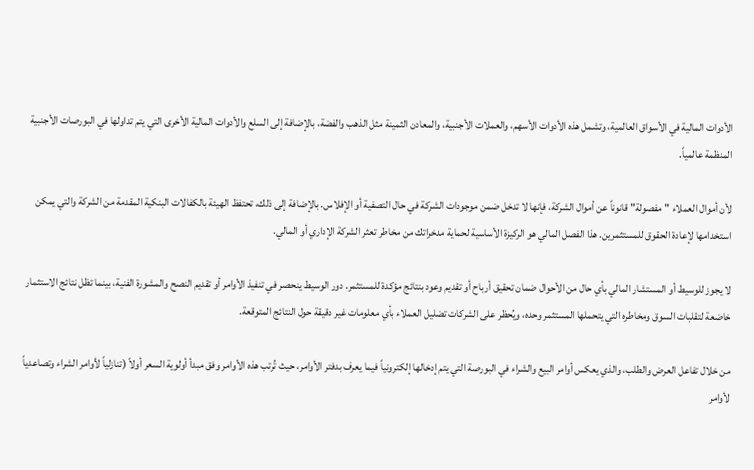الأدوات المالية في الأسواق العالمية، وتشمل هذه الأدوات الأسهم، والعملات الأجنبية، والمعادن الثمينة مثل الذهب والفضة، بالإضافة إلى السلع والأدوات المالية الأخرى التي يتم تداولها في البورصات الأجنبية المنظمة عالمياً.

لأن أموال العملاء "مفصولة" قانوناً عن أموال الشركة، فإنها لا تدخل ضمن موجودات الشركة في حال التصفية أو الإفلاس. بالإضافة إلى ذلك، تحتفظ الهيئة بالكفالات البنكية المقدمة من الشركة والتي يمكن استخدامها لإعادة الحقوق للمستثمرين. هذا الفصل المالي هو الركيزة الأساسية لحماية مدخراتك من مخاطر تعثر الشركة الإداري أو المالي.

لا يجوز للوسيط أو المستشار المالي بأي حال من الأحوال ضمان تحقيق أرباح أو تقديم وعود بنتائج مؤكدة للمستثمر. دور الوسيط ينحصر في تنفيذ الأوامر أو تقديم النصح والمشورة الفنية، بينما تظل نتائج الاستثمار خاضعة لتقلبات السوق ومخاطره التي يتحملها المستثمر وحده، ويُحظر على الشركات تضليل العملاء بأي معلومات غير دقيقة حول النتائج المتوقعة.

من خلال تفاعل العرض والطلب، والذي يعكس أوامر البيع والشراء في البورصة التي يتم إدخالها إلكترونياً فيما يعرف بدفتر الأوامر، حيث تُرتب هذه الأوامر وفق مبدأ أولوية السعر أولاً (تنازلياً لأوامر الشراء وتصاعدياً لأوامر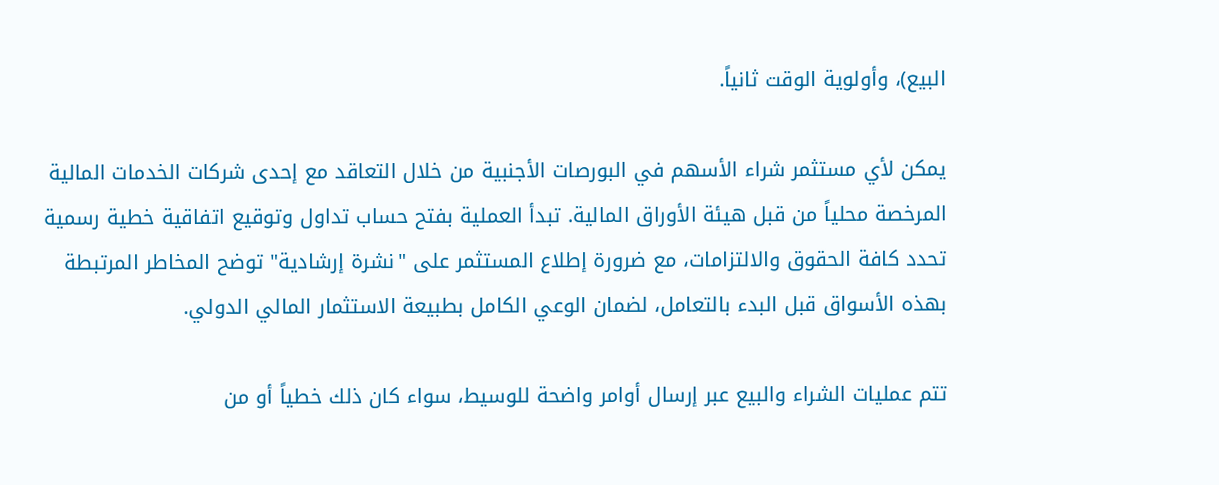البيع)، وأولوية الوقت ثانياً.

يمكن لأي مستثمر شراء الأسهم في البورصات الأجنبية من خلال التعاقد مع إحدى شركات الخدمات المالية المرخصة محلياً من قبل هيئة الأوراق المالية. تبدأ العملية بفتح حساب تداول وتوقيع اتفاقية خطية رسمية تحدد كافة الحقوق والالتزامات، مع ضرورة إطلاع المستثمر على "نشرة إرشادية" توضح المخاطر المرتبطة بهذه الأسواق قبل البدء بالتعامل، لضمان الوعي الكامل بطبيعة الاستثمار المالي الدولي.

تتم عمليات الشراء والبيع عبر إرسال أوامر واضحة للوسيط، سواء كان ذلك خطياً أو من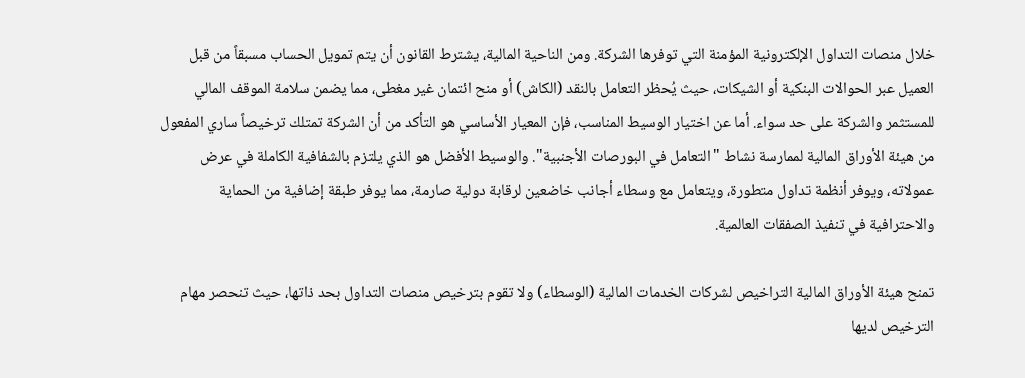خلال منصات التداول الإلكترونية المؤمنة التي توفرها الشركة. ومن الناحية المالية، يشترط القانون أن يتم تمويل الحساب مسبقاً من قبل العميل عبر الحوالات البنكية أو الشيكات، حيث يُحظر التعامل بالنقد (الكاش) أو منح ائتمان غير مغطى، مما يضمن سلامة الموقف المالي للمستثمر والشركة على حد سواء. أما عن اختيار الوسيط المناسب، فإن المعيار الأساسي هو التأكد من أن الشركة تمتلك ترخيصاً ساري المفعول من هيئة الأوراق المالية لممارسة نشاط "التعامل في البورصات الأجنبية". والوسيط الأفضل هو الذي يلتزم بالشفافية الكاملة في عرض عمولاته، ويوفر أنظمة تداول متطورة، ويتعامل مع وسطاء أجانب خاضعين لرقابة دولية صارمة، مما يوفر طبقة إضافية من الحماية والاحترافية في تنفيذ الصفقات العالمية.

تمنح هيئة الأوراق المالية التراخيص لشركات الخدمات المالية (الوسطاء) ولا تقوم بترخيص منصات التداول بحد ذاتها، حيث تنحصر مهام الترخيص لديها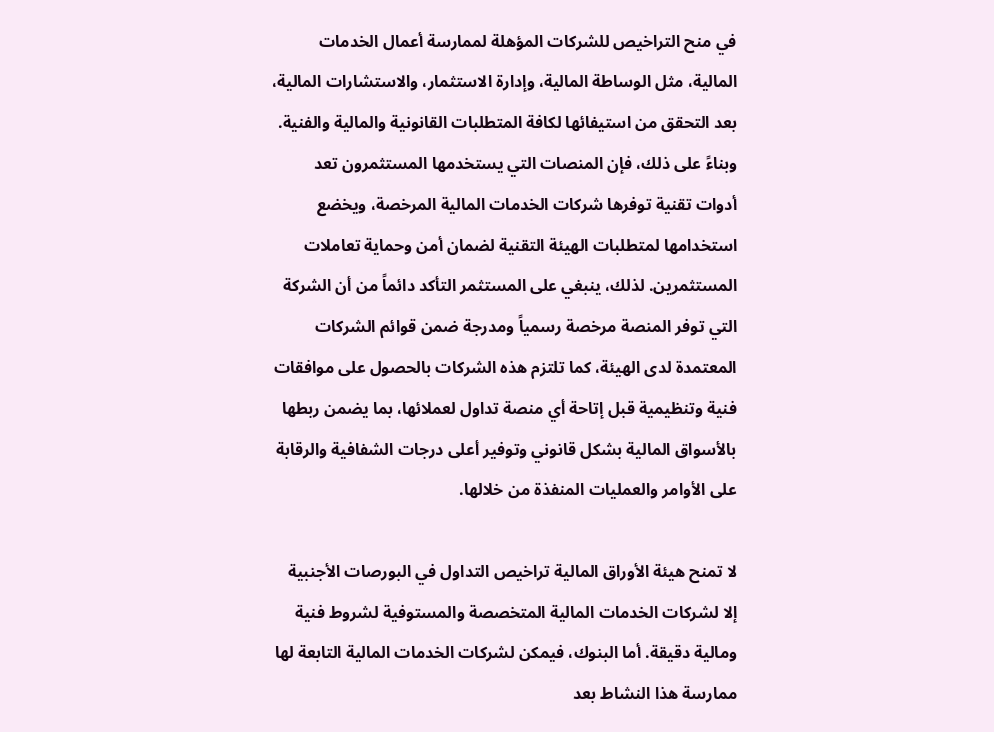في منح التراخيص للشركات المؤهلة لممارسة أعمال الخدمات المالية، مثل الوساطة المالية، وإدارة الاستثمار، والاستشارات المالية، بعد التحقق من استيفائها لكافة المتطلبات القانونية والمالية والفنية. وبناءً على ذلك، فإن المنصات التي يستخدمها المستثمرون تعد أدوات تقنية توفرها شركات الخدمات المالية المرخصة، ويخضع استخدامها لمتطلبات الهيئة التقنية لضمان أمن وحماية تعاملات المستثمرين. لذلك، ينبغي على المستثمر التأكد دائماً من أن الشركة التي توفر المنصة مرخصة رسمياً ومدرجة ضمن قوائم الشركات المعتمدة لدى الهيئة، كما تلتزم هذه الشركات بالحصول على موافقات فنية وتنظيمية قبل إتاحة أي منصة تداول لعملائها، بما يضمن ربطها بالأسواق المالية بشكل قانوني وتوفير أعلى درجات الشفافية والرقابة على الأوامر والعمليات المنفذة من خلالها.

لا تمنح هيئة الأوراق المالية تراخيص التداول في البورصات الأجنبية إلا لشركات الخدمات المالية المتخصصة والمستوفية لشروط فنية ومالية دقيقة. أما البنوك، فيمكن لشركات الخدمات المالية التابعة لها ممارسة هذا النشاط بعد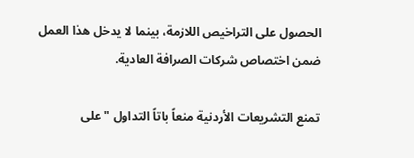الحصول على التراخيص اللازمة، بينما لا يدخل هذا العمل ضمن اختصاص شركات الصرافة العادية.

تمنع التشريعات الأردنية منعاً باتاً التداول "على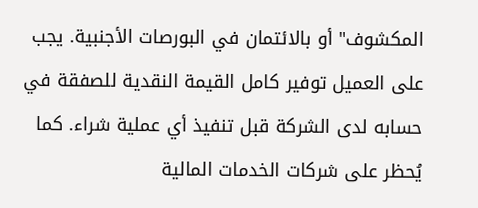المكشوف" أو بالائتمان في البورصات الأجنبية. يجب على العميل توفير كامل القيمة النقدية للصفقة في حسابه لدى الشركة قبل تنفيذ أي عملية شراء. كما يُحظر على شركات الخدمات المالية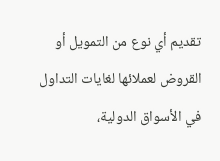تقديم أي نوع من التمويل أو القروض لعملائها لغايات التداول في الأسواق الدولية،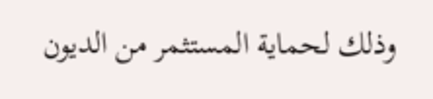وذلك لحماية المستثمر من الديون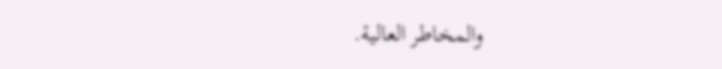والمخاطر العالية.